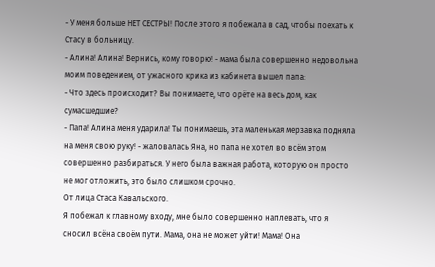- У меня больше НЕТ СЕСТРЫ! После этого я побежала в сад, чтобы поехать к Стасу в больницу.
- Алина! Алина! Вернись, кому говорю! - мама была совершенно недовольна моим поведением, от ужасного крика из кабинета вышел папа:
- Что здесь происходит? Вы понимаете, что орёте на весь дом, как сумасшедшие?
- Папа! Алина меня ударила! Ты понимаешь, эта маленькая мерзавка подняла на меня свою руку! - жаловалась Яна, но папа не хотел во всём этом совершенно разбираться. У него была важная работа, которую он просто не мог отложить, это было слишком срочно.
От лица Стаса Кавальского.
Я побежал к главному входу, мне было совершенно наплевать, что я сносил всёна своём пути. Мама, она не может уйти! Мама! Она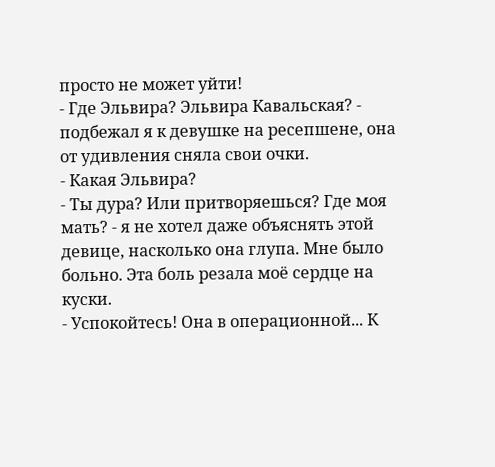просто не может уйти!
- Где Эльвира? Эльвира Кавальская? - подбежал я к девушке на ресепшене, она от удивления сняла свои очки.
- Какая Эльвира?
- Ты дура? Или притворяешься? Где моя мать? - я не хотел даже объяснять этой девице, насколько она глупа. Мне было больно. Эта боль резала моё сердце на куски.
- Успокойтесь! Она в операционной... К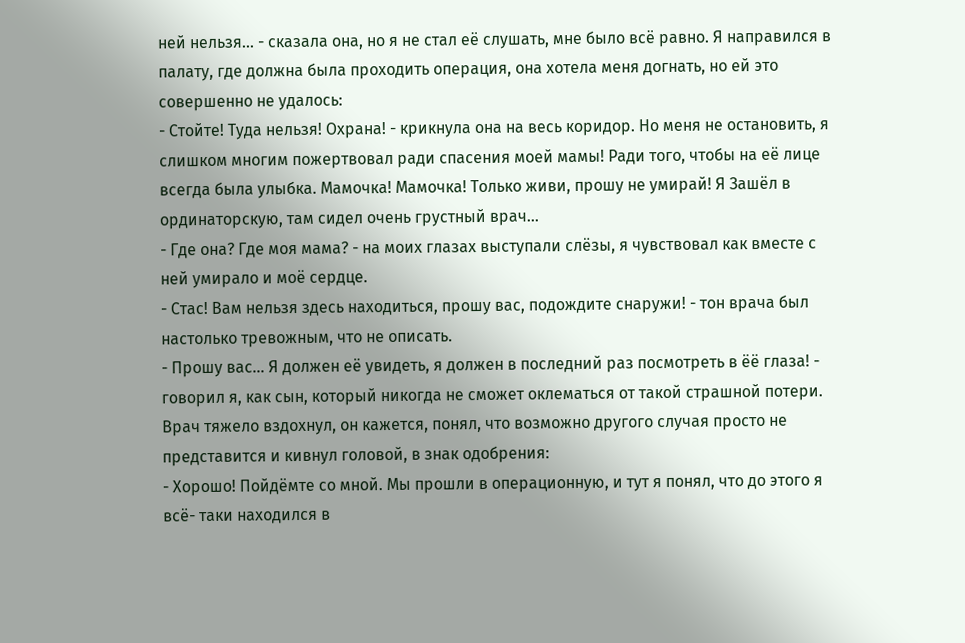ней нельзя... - сказала она, но я не стал её слушать, мне было всё равно. Я направился в палату, где должна была проходить операция, она хотела меня догнать, но ей это совершенно не удалось:
- Стойте! Туда нельзя! Охрана! - крикнула она на весь коридор. Но меня не остановить, я слишком многим пожертвовал ради спасения моей мамы! Ради того, чтобы на её лице всегда была улыбка. Мамочка! Мамочка! Только живи, прошу не умирай! Я Зашёл в ординаторскую, там сидел очень грустный врач...
- Где она? Где моя мама? - на моих глазах выступали слёзы, я чувствовал как вместе с ней умирало и моё сердце.
- Стас! Вам нельзя здесь находиться, прошу вас, подождите снаружи! - тон врача был настолько тревожным, что не описать.
- Прошу вас... Я должен её увидеть, я должен в последний раз посмотреть в ёё глаза! - говорил я, как сын, который никогда не сможет оклематься от такой страшной потери. Врач тяжело вздохнул, он кажется, понял, что возможно другого случая просто не представится и кивнул головой, в знак одобрения:
- Хорошо! Пойдёмте со мной. Мы прошли в операционную, и тут я понял, что до этого я всё- таки находился в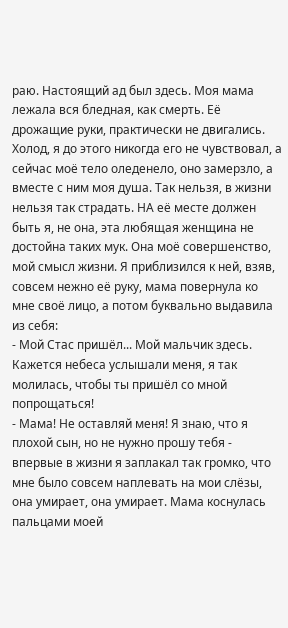раю. Настоящий ад был здесь. Моя мама лежала вся бледная, как смерть. Её дрожащие руки, практически не двигались. Холод, я до этого никогда его не чувствовал, а сейчас моё тело оледенело, оно замерзло, а вместе с ним моя душа. Так нельзя, в жизни нельзя так страдать. НА её месте должен быть я, не она, эта любящая женщина не достойна таких мук. Она моё совершенство, мой смысл жизни. Я приблизился к ней, взяв, совсем нежно её руку, мама повернула ко мне своё лицо, а потом буквально выдавила из себя:
- Мой Стас пришёл... Мой мальчик здесь. Кажется небеса услышали меня, я так молилась, чтобы ты пришёл со мной попрощаться!
- Мама! Не оставляй меня! Я знаю, что я плохой сын, но не нужно прошу тебя - впервые в жизни я заплакал так громко, что мне было совсем наплевать на мои слёзы, она умирает, она умирает. Мама коснулась пальцами моей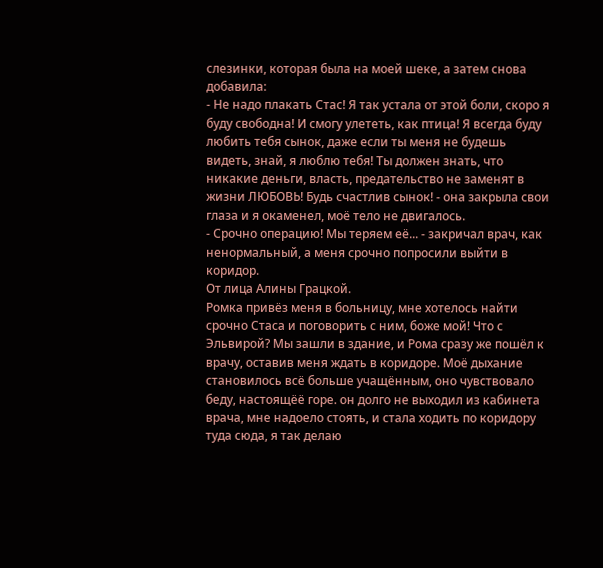слезинки, которая была на моей шеке, а затем снова добавила:
- Не надо плакать Стас! Я так устала от этой боли, скоро я буду свободна! И смогу улететь, как птица! Я всегда буду любить тебя сынок, даже если ты меня не будешь видеть, знай, я люблю тебя! Ты должен знать, что никакие деньги, власть, предательство не заменят в жизни ЛЮБОВЬ! Будь счастлив сынок! - она закрыла свои глаза и я окаменел, моё тело не двигалось.
- Срочно операцию! Мы теряем её... - закричал врач, как ненормальный, а меня срочно попросили выйти в коридор.
От лица Алины Грацкой.
Ромка привёз меня в больницу, мне хотелось найти срочно Стаса и поговорить с ним, боже мой! Что с Эльвирой? Мы зашли в здание, и Рома сразу же пошёл к врачу, оставив меня ждать в коридоре. Моё дыхание становилось всё больше учащённым, оно чувствовало беду, настоящёё горе. он долго не выходил из кабинета врача, мне надоело стоять, и стала ходить по коридору туда сюда, я так делаю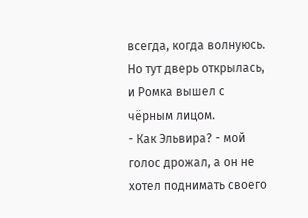всегда, когда волнуюсь. Но тут дверь открылась, и Ромка вышел с чёрным лицом.
- Как Эльвира? - мой голос дрожал, а он не хотел поднимать своего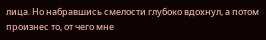лица. Но набравшись смелости глубоко вдохнул, а потом произнес то, от чего мне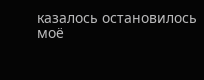казалось остановилось моё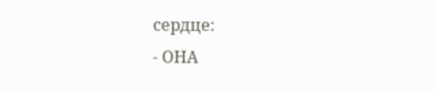сердце:
- ОНА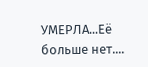УМЕРЛА...Её больше нет....